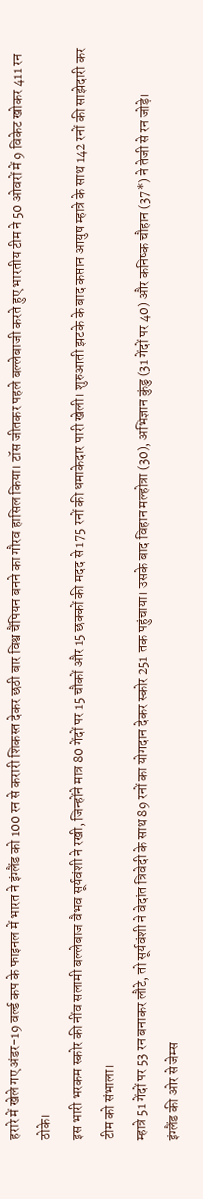हरारे में खेले गए अंडर-19 वर्ल्ड कप के फाइनल में भारत ने इंग्लैंड को 100 रन से करारी शिकस्त देकर छठी बार विश्व चैंपियन बनने का गौरव हासिल किया। टॉस जीतकर पहले बल्लेबाजी करते हुए भारतीय टीम ने 50 ओवरों में 9 विकेट खोकर 411 रन ठोके।
इस भारी भरकम स्कोर की नींव सलामी बल्लेबाज वैभव सूर्यवंशी ने रखी, जिन्होंने मात्र 80 गेंदों पर 15 चौकों और 15 छक्कों की मदद से 175 रनों की धमाकेदार पारी खेली। शुरुआती झटके के बाद कप्तान आयुष म्हात्रे के साथ 142 रनों की साझेदारी कर टीम को संभाला।
म्हात्रे 51 गेंदों पर 53 रन बनाकर लौटे, तो सूर्यवंशी ने वेदांत त्रिवेदी के साथ 89 रनों का योगदान देकर स्कोर 251 तक पहुंचाया। उसके बाद विहान मल्होत्रा (30), अभिज्ञान कुंडु (31 गेंदों पर 40) और कनिष्क चौहान (37*) ने तेजी से रन जोड़े।
इंग्लैंड की ओर से जेम्स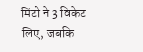मिंटो ने 3 विकेट लिए, जबकि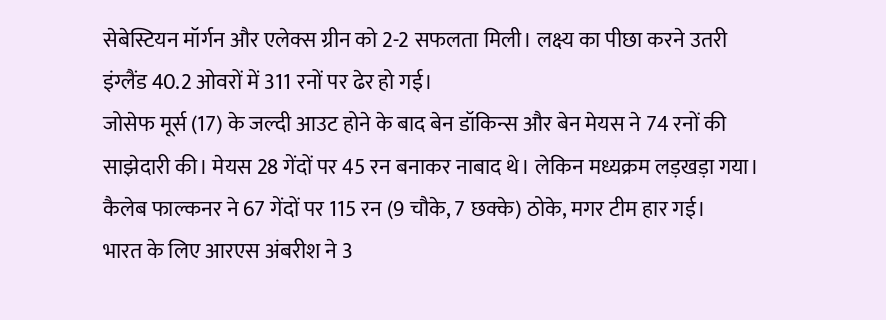सेबेस्टियन मॉर्गन और एलेक्स ग्रीन को 2-2 सफलता मिली। लक्ष्य का पीछा करने उतरी इंग्लैंड 40.2 ओवरों में 311 रनों पर ढेर हो गई।
जोसेफ मूर्स (17) के जल्दी आउट होने के बाद बेन डॉकिन्स और बेन मेयस ने 74 रनों की साझेदारी की। मेयस 28 गेंदों पर 45 रन बनाकर नाबाद थे। लेकिन मध्यक्रम लड़खड़ा गया। कैलेब फाल्कनर ने 67 गेंदों पर 115 रन (9 चौके, 7 छक्के) ठोके, मगर टीम हार गई।
भारत के लिए आरएस अंबरीश ने 3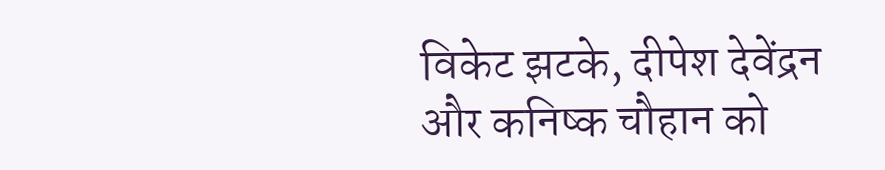विकेट झटके, दीपेश देवेंद्रन और कनिष्क चौहान को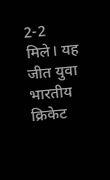2-2 मिले। यह जीत युवा भारतीय क्रिकेट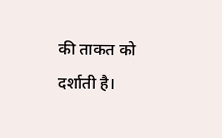की ताकत को दर्शाती है।